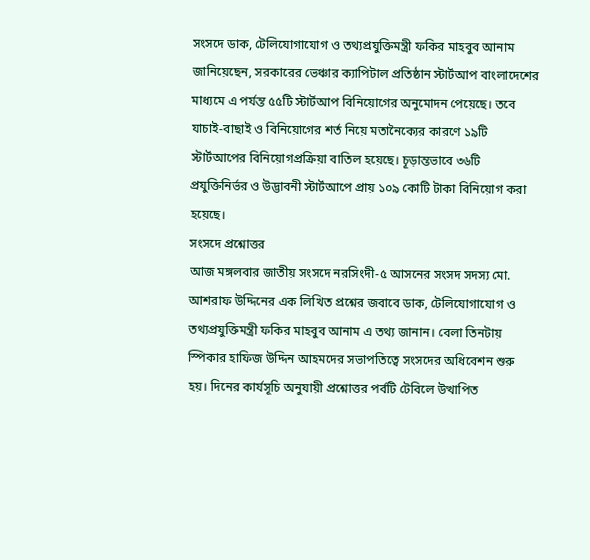সংসদে ডাক, টেলিযোগাযোগ ও তথ্যপ্রযুক্তিমন্ত্রী ফকির মাহবুব আনাম জানিয়েছেন, সরকারের ভেঞ্চার ক্যাপিটাল প্রতিষ্ঠান স্টার্টআপ বাংলাদেশের মাধ্যমে এ পর্যন্ত ৫৫টি স্টার্টআপ বিনিয়োগের অনুমোদন পেয়েছে। তবে যাচাই-বাছাই ও বিনিয়োগের শর্ত নিয়ে মতানৈক্যের কারণে ১৯টি স্টার্টআপের বিনিয়োগপ্রক্রিয়া বাতিল হয়েছে। চূড়ান্তভাবে ৩৬টি প্রযুক্তিনির্ভর ও উদ্ভাবনী স্টার্টআপে প্রায় ১০৯ কোটি টাকা বিনিয়োগ করা হয়েছে।
সংসদে প্রশ্নোত্তর
আজ মঙ্গলবার জাতীয় সংসদে নরসিংদী-৫ আসনের সংসদ সদস্য মো. আশরাফ উদ্দিনের এক লিখিত প্রশ্নের জবাবে ডাক, টেলিযোগাযোগ ও তথ্যপ্রযুক্তিমন্ত্রী ফকির মাহবুব আনাম এ তথ্য জানান। বেলা তিনটায় স্পিকার হাফিজ উদ্দিন আহমদের সভাপতিত্বে সংসদের অধিবেশন শুরু হয়। দিনের কার্যসূচি অনুযায়ী প্রশ্নোত্তর পর্বটি টেবিলে উত্থাপিত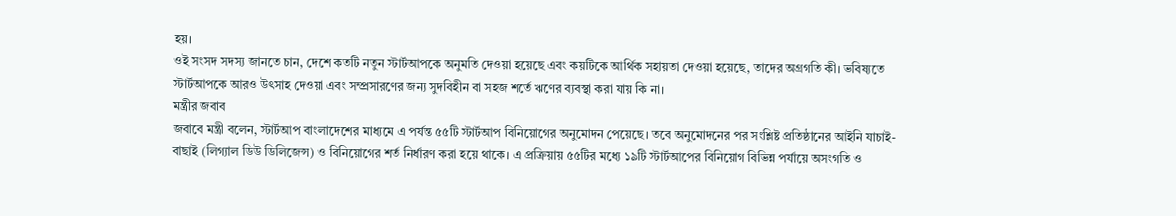হয়।
ওই সংসদ সদস্য জানতে চান, দেশে কতটি নতুন স্টার্টআপকে অনুমতি দেওয়া হয়েছে এবং কয়টিকে আর্থিক সহায়তা দেওয়া হয়েছে, তাদের অগ্রগতি কী। ভবিষ্যতে স্টার্টআপকে আরও উৎসাহ দেওয়া এবং সম্প্রসারণের জন্য সুদবিহীন বা সহজ শর্তে ঋণের ব্যবস্থা করা যায় কি না।
মন্ত্রীর জবাব
জবাবে মন্ত্রী বলেন, স্টার্টআপ বাংলাদেশের মাধ্যমে এ পর্যন্ত ৫৫টি স্টার্টআপ বিনিয়োগের অনুমোদন পেয়েছে। তবে অনুমোদনের পর সংশ্লিষ্ট প্রতিষ্ঠানের আইনি যাচাই-বাছাই (লিগ্যাল ডিউ ডিলিজেন্স) ও বিনিয়োগের শর্ত নির্ধারণ করা হয়ে থাকে। এ প্রক্রিয়ায় ৫৫টির মধ্যে ১৯টি স্টার্টআপের বিনিয়োগ বিভিন্ন পর্যায়ে অসংগতি ও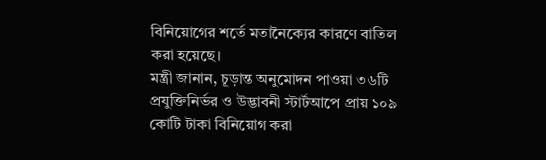বিনিয়োগের শর্তে মতানৈক্যের কারণে বাতিল করা হয়েছে।
মন্ত্রী জানান, চূড়ান্ত অনুমোদন পাওয়া ৩৬টি প্রযুক্তিনির্ভর ও উদ্ভাবনী স্টার্টআপে প্রায় ১০৯ কোটি টাকা বিনিয়োগ করা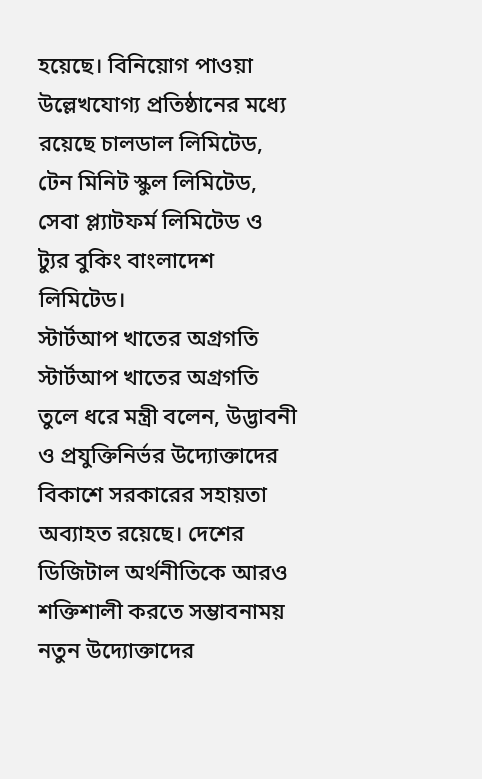হয়েছে। বিনিয়োগ পাওয়া উল্লেখযোগ্য প্রতিষ্ঠানের মধ্যে রয়েছে চালডাল লিমিটেড, টেন মিনিট স্কুল লিমিটেড, সেবা প্ল্যাটফর্ম লিমিটেড ও ট্যুর বুকিং বাংলাদেশ লিমিটেড।
স্টার্টআপ খাতের অগ্রগতি
স্টার্টআপ খাতের অগ্রগতি তুলে ধরে মন্ত্রী বলেন, উদ্ভাবনী ও প্রযুক্তিনির্ভর উদ্যোক্তাদের বিকাশে সরকারের সহায়তা অব্যাহত রয়েছে। দেশের ডিজিটাল অর্থনীতিকে আরও শক্তিশালী করতে সম্ভাবনাময় নতুন উদ্যোক্তাদের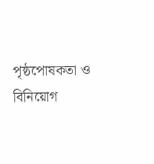পৃষ্ঠপোষকতা ও বিনিয়োগ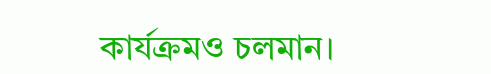কার্যক্রমও চলমান।